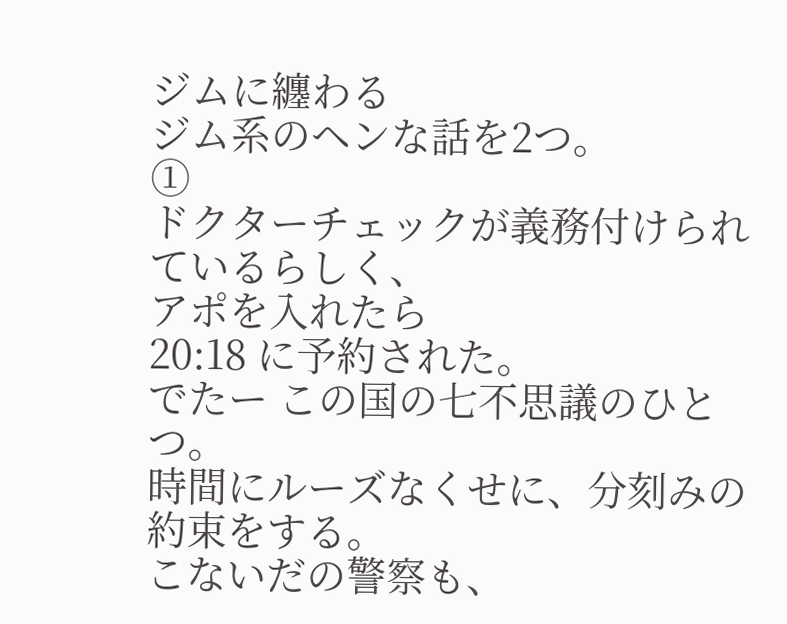ジムに纏わる
ジム系のヘンな話を2つ。
①
ドクターチェックが義務付けられているらしく、
アポを入れたら
20:18 に予約された。
でたー この国の七不思議のひとつ。
時間にルーズなくせに、分刻みの約束をする。
こないだの警察も、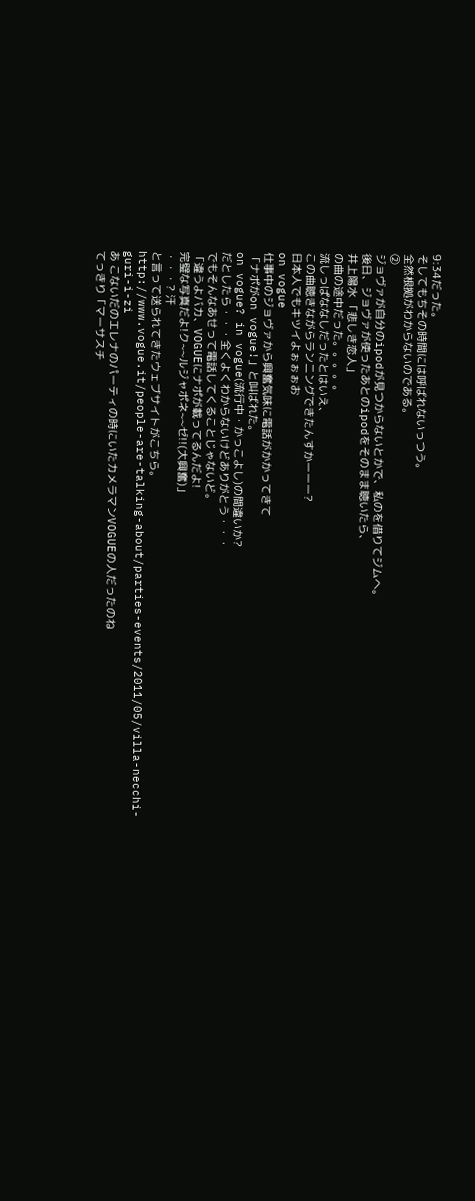9:34だった。
そしてもちその時間には呼ばれないっつう。
全然根拠がわからないのである。
②
ジョヴァが自分のipodが見つからないとかで、私のを借りてジムへ。
後日、ジョヴァが使ったあとのipodをそのまま聴いたら、
井上陽水 「悲しき恋人」
の曲の途中だった。。。。。
流しっぱななしだったとはいえ、
この曲聴きながらランニングできたんすかーーー?
日本人でもキツイよぉぉぉお
on vogue
仕事中のジョヴァから興奮気味に電話がかかってきて
「ナポがon vogue!」と叫ばれた。
on vogue? in vogue(流行中・かっこよし)の間違いか?
だとしたら・・・全くよくわからないけどありがとう・・・
でもそんなあせって電話してくることじゃないど。
「違うよバカ、VOGUEにナポが載ってるんだよ!
完璧な写真だよ!ク~~ルジャポネ~~ゼ!!(大興奮)」
・・・? 汗
と言って送られてきたウェブサイトがこちら。
http://www.vogue.it/people-are-talking-about/parties-events/2011/05/villa-necchi-guri-i-zi
あ こないだのエレナのパーティの時にいたカメラマンVOGUEの人だったのね
てっきり「マーサスチ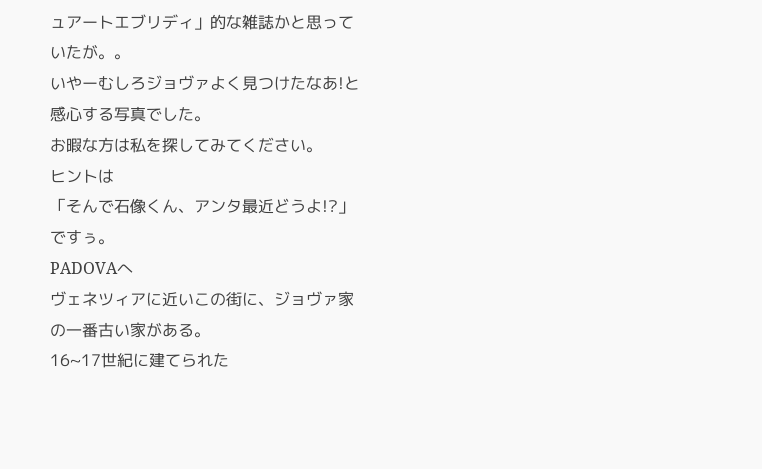ュアートエブリディ」的な雑誌かと思っていたが。。
いやーむしろジョヴァよく見つけたなあ!と感心する写真でした。
お暇な方は私を探してみてください。
ヒントは
「そんで石像くん、アンタ最近どうよ!?」
ですぅ。
PADOVAへ
ヴェネツィアに近いこの街に、ジョヴァ家の一番古い家がある。
16~17世紀に建てられた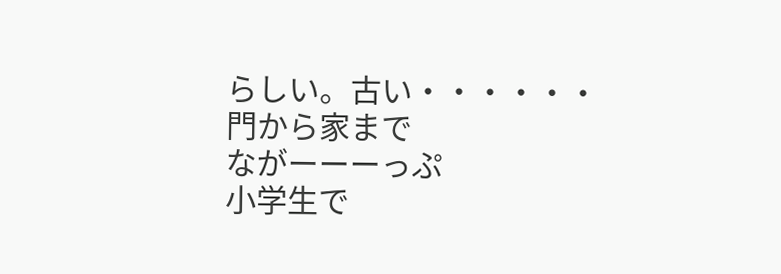らしい。古い・・・・・・
門から家まで
ながーーーっぷ
小学生で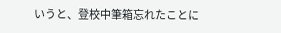いうと、登校中筆箱忘れたことに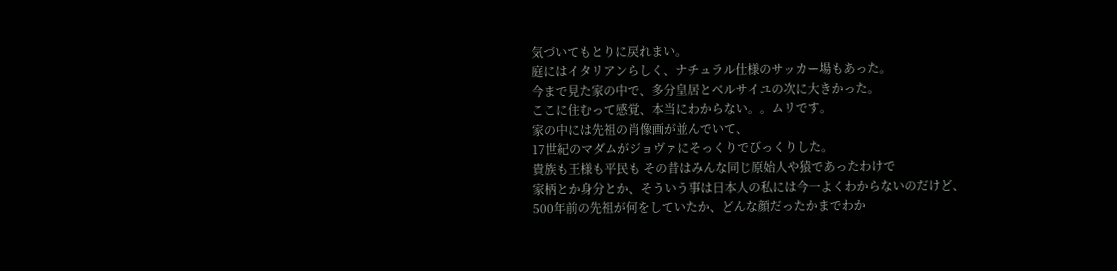気づいてもとりに戻れまい。
庭にはイタリアンらしく、ナチュラル仕様のサッカー場もあった。
今まで見た家の中で、多分皇居とベルサイユの次に大きかった。
ここに住むって感覚、本当にわからない。。ムリです。
家の中には先祖の肖像画が並んでいて、
17世紀のマダムがジョヴァにそっくりでびっくりした。
貴族も王様も平民も その昔はみんな同じ原始人や猿であったわけで
家柄とか身分とか、そういう事は日本人の私には今一よくわからないのだけど、
500年前の先祖が何をしていたか、どんな顔だったかまでわか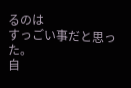るのは
すっごい事だと思った。
自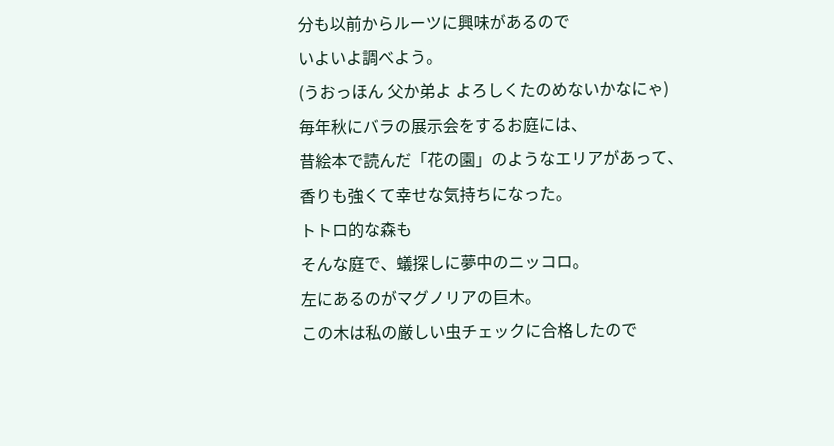分も以前からルーツに興味があるので
いよいよ調べよう。
(うおっほん 父か弟よ よろしくたのめないかなにゃ)
毎年秋にバラの展示会をするお庭には、
昔絵本で読んだ「花の園」のようなエリアがあって、
香りも強くて幸せな気持ちになった。
トトロ的な森も
そんな庭で、蟻探しに夢中のニッコロ。
左にあるのがマグノリアの巨木。
この木は私の厳しい虫チェックに合格したので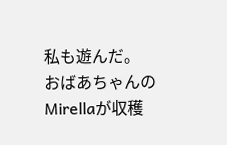私も遊んだ。
おばあちゃんのMirellaが収穫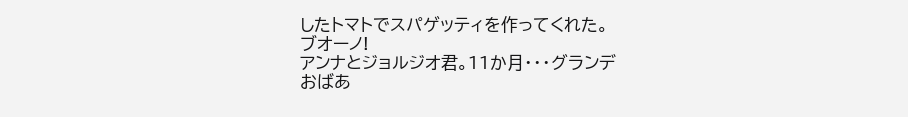したトマトでスパゲッティを作ってくれた。
ブオーノ!
アンナとジョルジオ君。11か月・・・グランデ
おばあ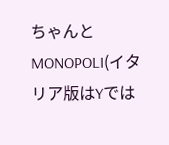ちゃんとMONOPOLI(イタリア版はYでは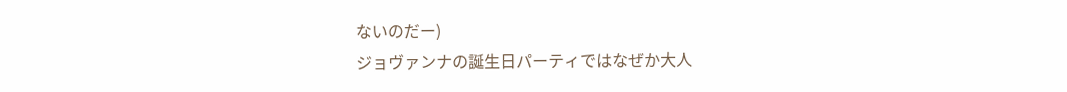ないのだー)
ジョヴァンナの誕生日パーティではなぜか大人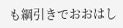も綱引きでおおはし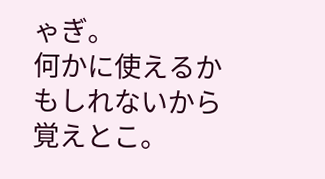ゃぎ。
何かに使えるかもしれないから覚えとこ。